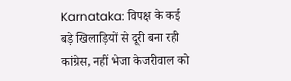Karnataka: विपक्ष के कई बड़े खिलाड़ियों से दूरी बना रही कांग्रेस, नहीं भेजा केजरीवाल को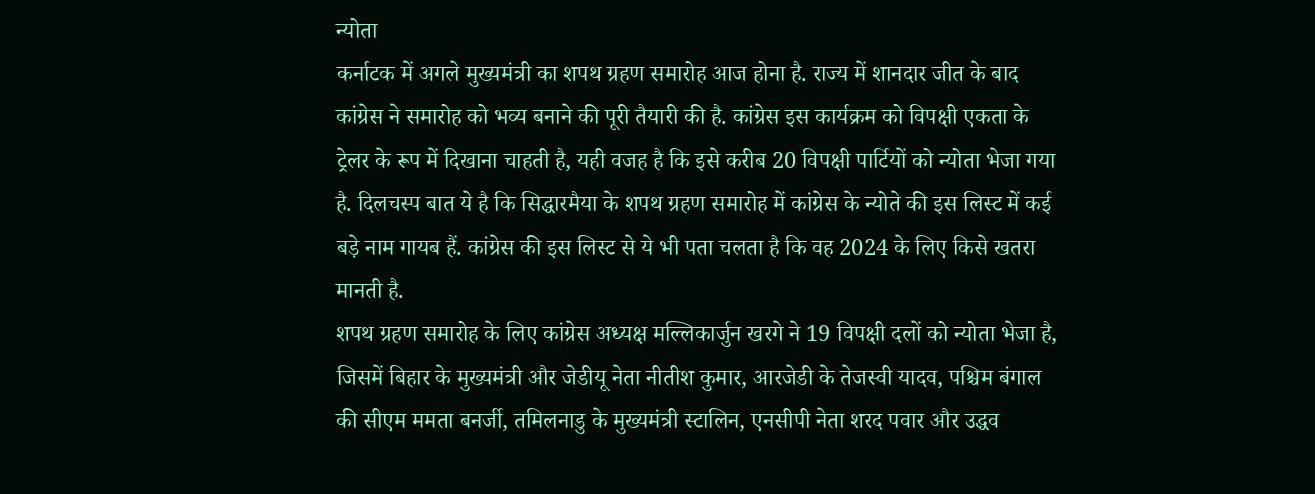न्योता
कर्नाटक में अगले मुख्यमंत्री का शपथ ग्रहण समारोह आज होना है. राज्य में शानदार जीत के बाद कांग्रेस ने समारोह को भव्य बनाने की पूरी तैयारी की है. कांग्रेस इस कार्यक्रम को विपक्षी एकता के ट्रेलर के रूप में दिखाना चाहती है, यही वजह है कि इसे करीब 20 विपक्षी पार्टियों को न्योता भेजा गया है. दिलचस्प बात ये है कि सिद्धारमैया के शपथ ग्रहण समारोह में कांग्रेस के न्योते की इस लिस्ट में कई बड़े नाम गायब हैं. कांग्रेस की इस लिस्ट से ये भी पता चलता है कि वह 2024 के लिए किसे खतरा मानती है.
शपथ ग्रहण समारोह के लिए कांग्रेस अध्यक्ष मल्लिकार्जुन खरगे ने 19 विपक्षी दलों को न्योता भेजा है, जिसमें बिहार के मुख्यमंत्री और जेडीयू नेता नीतीश कुमार, आरजेडी के तेजस्वी यादव, पश्चिम बंगाल की सीएम ममता बनर्जी, तमिलनाडु के मुख्यमंत्री स्टालिन, एनसीपी नेता शरद पवार और उद्धव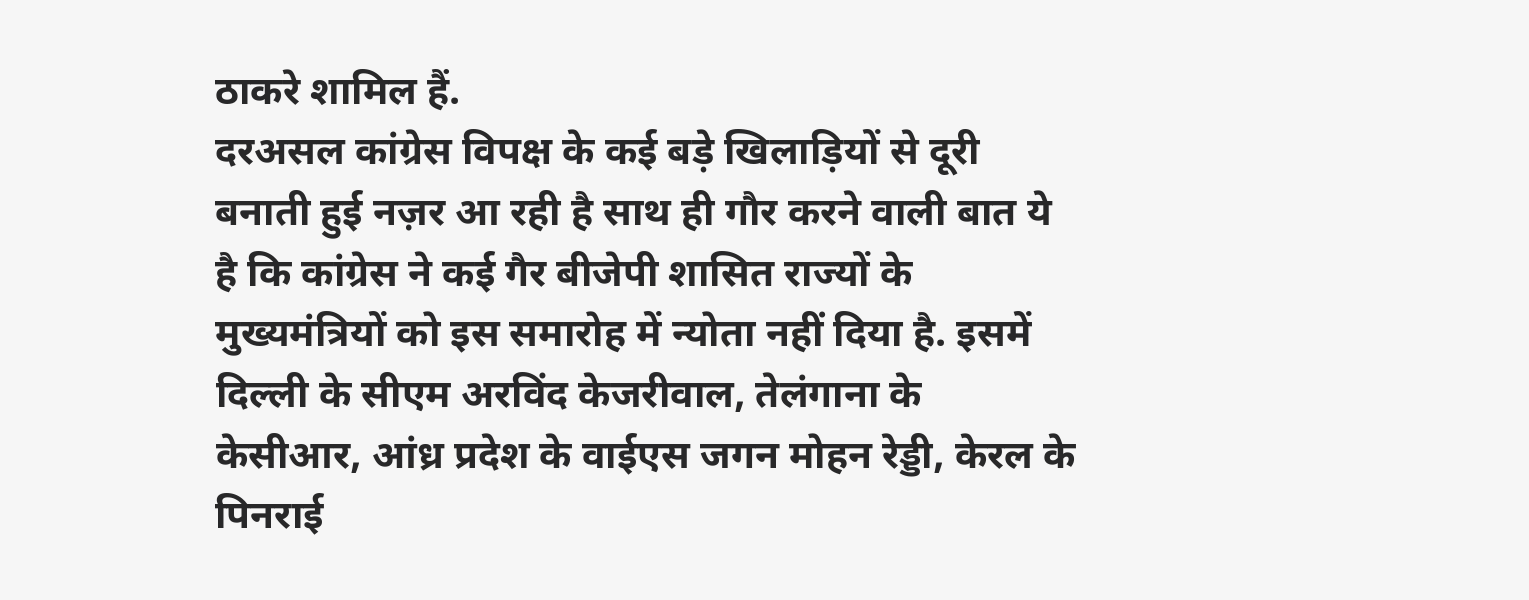ठाकरे शामिल हैं.
दरअसल कांग्रेस विपक्ष के कई बड़े खिलाड़ियों से दूरी बनाती हुई नज़र आ रही है साथ ही गौर करने वाली बात ये है कि कांग्रेस ने कई गैर बीजेपी शासित राज्यों के मुख्यमंत्रियों को इस समारोह में न्योता नहीं दिया है. इसमें दिल्ली के सीएम अरविंद केजरीवाल, तेलंगाना के केसीआर, आंध्र प्रदेश के वाईएस जगन मोहन रेड्डी, केरल के पिनराई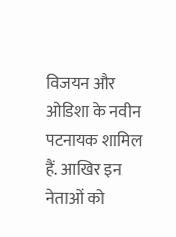विजयन और ओडिशा के नवीन पटनायक शामिल हैं. आखिर इन नेताओं को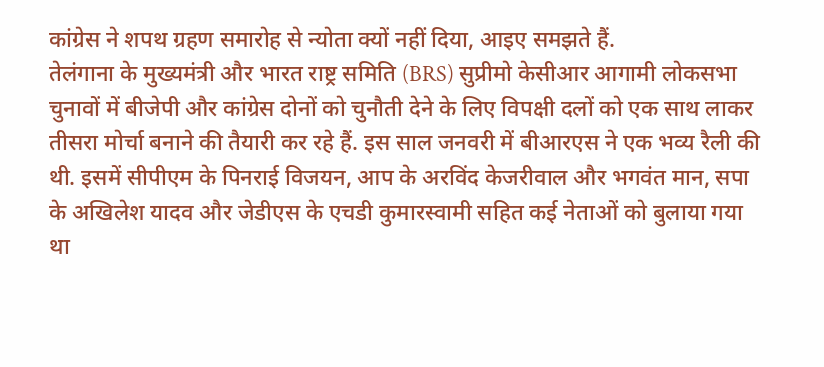कांग्रेस ने शपथ ग्रहण समारोह से न्योता क्यों नहीं दिया, आइए समझते हैं.
तेलंगाना के मुख्यमंत्री और भारत राष्ट्र समिति (BRS) सुप्रीमो केसीआर आगामी लोकसभा चुनावों में बीजेपी और कांग्रेस दोनों को चुनौती देने के लिए विपक्षी दलों को एक साथ लाकर तीसरा मोर्चा बनाने की तैयारी कर रहे हैं. इस साल जनवरी में बीआरएस ने एक भव्य रैली की थी. इसमें सीपीएम के पिनराई विजयन, आप के अरविंद केजरीवाल और भगवंत मान, सपा के अखिलेश यादव और जेडीएस के एचडी कुमारस्वामी सहित कई नेताओं को बुलाया गया था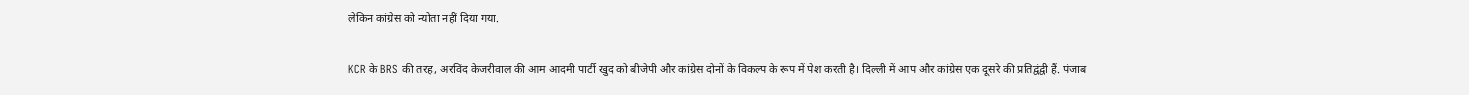लेकिन कांग्रेस को न्योता नहीं दिया गया.

KCR के BRS की तरह, अरविंद केजरीवाल की आम आदमी पार्टी खुद को बीजेपी और कांग्रेस दोनों के विकल्प के रूप में पेश करती है। दिल्ली में आप और कांग्रेस एक दूसरे की प्रतिद्वंद्वी हैं. पंजाब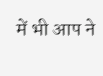में भी आप ने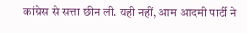कांग्रेस से सत्ता छीन ली. यही नहीं, आम आदमी पार्टी ने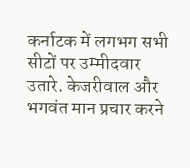कर्नाटक में लगभग सभी सीटों पर उम्मीदवार उतारे. केजरीवाल और भगवंत मान प्रचार करने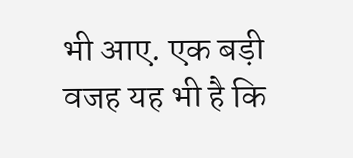भी आए. एक बड़ी वजह यह भी है कि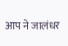आप ने जालंधर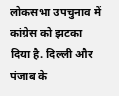लोकसभा उपचुनाव में कांग्रेस को झटका दिया है. दिल्ली और पंजाब के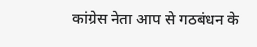कांग्रेस नेता आप से गठबंधन के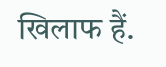खिलाफ हैं.